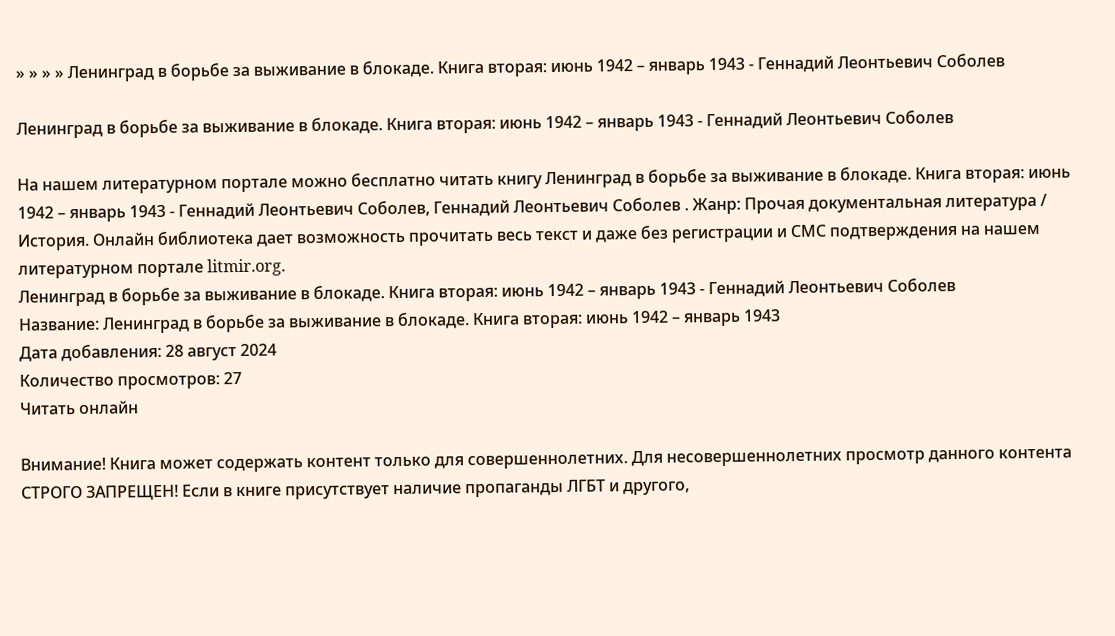» » » » Ленинград в борьбе за выживание в блокаде. Книга вторая: июнь 1942 – январь 1943 - Геннадий Леонтьевич Соболев

Ленинград в борьбе за выживание в блокаде. Книга вторая: июнь 1942 – январь 1943 - Геннадий Леонтьевич Соболев

На нашем литературном портале можно бесплатно читать книгу Ленинград в борьбе за выживание в блокаде. Книга вторая: июнь 1942 – январь 1943 - Геннадий Леонтьевич Соболев, Геннадий Леонтьевич Соболев . Жанр: Прочая документальная литература / История. Онлайн библиотека дает возможность прочитать весь текст и даже без регистрации и СМС подтверждения на нашем литературном портале litmir.org.
Ленинград в борьбе за выживание в блокаде. Книга вторая: июнь 1942 – январь 1943 - Геннадий Леонтьевич Соболев
Название: Ленинград в борьбе за выживание в блокаде. Книга вторая: июнь 1942 – январь 1943
Дата добавления: 28 август 2024
Количество просмотров: 27
Читать онлайн

Внимание! Книга может содержать контент только для совершеннолетних. Для несовершеннолетних просмотр данного контента СТРОГО ЗАПРЕЩЕН! Если в книге присутствует наличие пропаганды ЛГБТ и другого,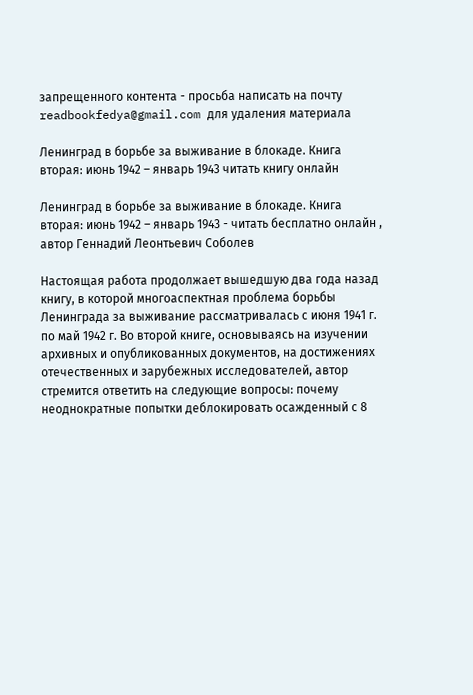запрещенного контента - просьба написать на почту readbookfedya@gmail.com для удаления материала

Ленинград в борьбе за выживание в блокаде. Книга вторая: июнь 1942 – январь 1943 читать книгу онлайн

Ленинград в борьбе за выживание в блокаде. Книга вторая: июнь 1942 – январь 1943 - читать бесплатно онлайн , автор Геннадий Леонтьевич Соболев

Настоящая работа продолжает вышедшую два года назад книгу, в которой многоаспектная проблема борьбы Ленинграда за выживание рассматривалась с июня 1941 г. по май 1942 г. Во второй книге, основываясь на изучении архивных и опубликованных документов, на достижениях отечественных и зарубежных исследователей, автор стремится ответить на следующие вопросы: почему неоднократные попытки деблокировать осажденный с 8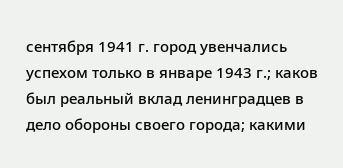сентября 1941 г. город увенчались успехом только в январе 1943 г.; каков был реальный вклад ленинградцев в дело обороны своего города; какими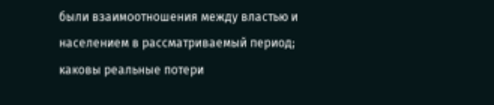были взаимоотношения между властью и населением в рассматриваемый период; каковы реальные потери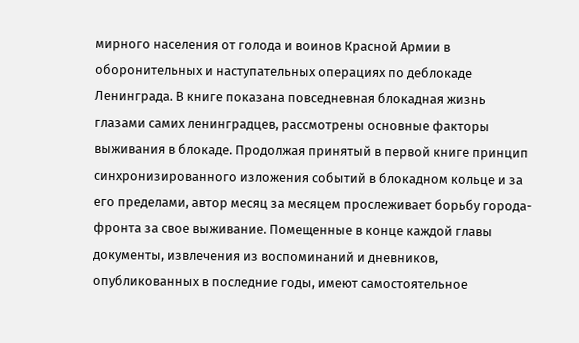мирного населения от голода и воинов Красной Армии в оборонительных и наступательных операциях по деблокаде Ленинграда. В книге показана повседневная блокадная жизнь глазами самих ленинградцев, рассмотрены основные факторы выживания в блокаде. Продолжая принятый в первой книге принцип синхронизированного изложения событий в блокадном кольце и за его пределами, автор месяц за месяцем прослеживает борьбу города-фронта за свое выживание. Помещенные в конце каждой главы документы, извлечения из воспоминаний и дневников, опубликованных в последние годы, имеют самостоятельное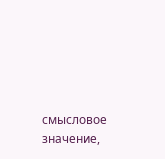смысловое значение,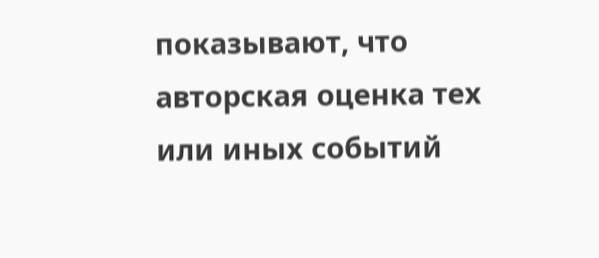показывают, что авторская оценка тех или иных событий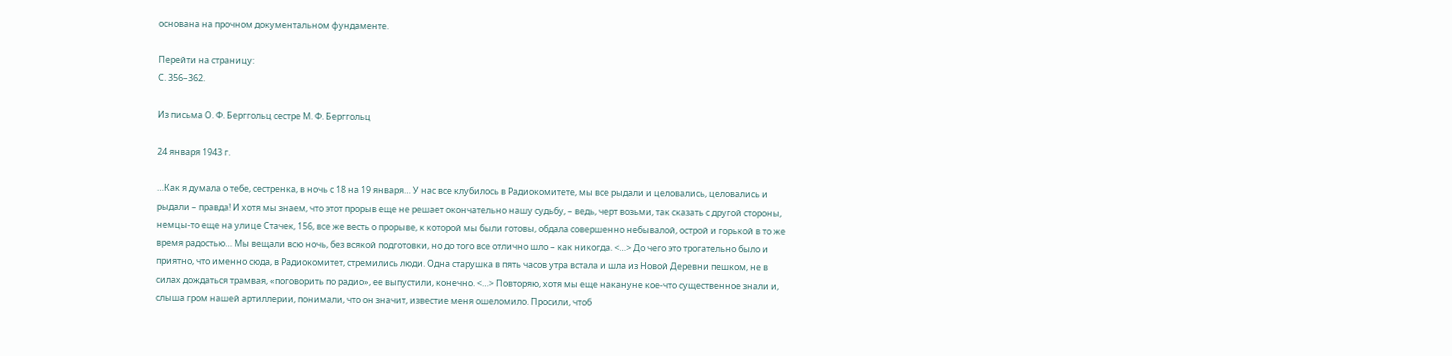основана на прочном документальном фундаменте.

Перейти на страницу:
С. 356–362.

Из письма О. Ф. Берггольц сестре М. Ф. Берггольц

24 января 1943 г.

…Как я думала о тебе, сестренка, в ночь с 18 на 19 января… У нас все клубилось в Радиокомитете, мы все рыдали и целовались, целовались и рыдали – правда! И хотя мы знаем, что этот прорыв еще не решает окончательно нашу судьбу, – ведь, черт возьми, так сказать с другой стороны, немцы-то еще на улице Стачек, 156, все же весть о прорыве, к которой мы были готовы, обдала совершенно небывалой, острой и горькой в то же время радостью… Мы вещали всю ночь, без всякой подготовки, но до того все отлично шло – как никогда. <…> До чего это трогательно было и приятно, что именно сюда, в Радиокомитет, стремились люди. Одна старушка в пять часов утра встала и шла из Новой Деревни пешком, не в силах дождаться трамвая, «поговорить по радио», ее выпустили, конечно. <…> Повторяю, хотя мы еще накануне кое-что существенное знали и, слыша гром нашей артиллерии, понимали, что он значит, известие меня ошеломило. Просили, чтоб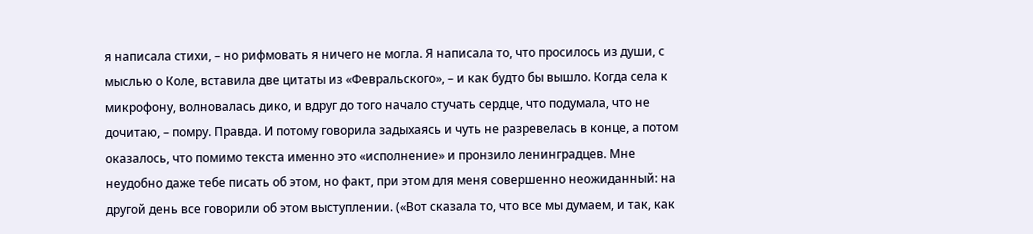я написала стихи, – но рифмовать я ничего не могла. Я написала то, что просилось из души, с мыслью о Коле, вставила две цитаты из «Февральского», – и как будто бы вышло. Когда села к микрофону, волновалась дико, и вдруг до того начало стучать сердце, что подумала, что не дочитаю, – помру. Правда. И потому говорила задыхаясь и чуть не разревелась в конце, а потом оказалось, что помимо текста именно это «исполнение» и пронзило ленинградцев. Мне неудобно даже тебе писать об этом, но факт, при этом для меня совершенно неожиданный: на другой день все говорили об этом выступлении. («Вот сказала то, что все мы думаем, и так, как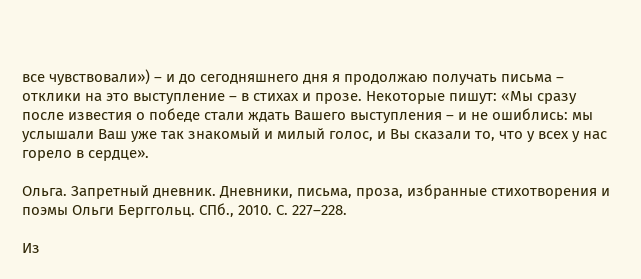все чувствовали») – и до сегодняшнего дня я продолжаю получать письма – отклики на это выступление – в стихах и прозе. Некоторые пишут: «Мы сразу после известия о победе стали ждать Вашего выступления – и не ошиблись: мы услышали Ваш уже так знакомый и милый голос, и Вы сказали то, что у всех у нас горело в сердце».

Ольга. Запретный дневник. Дневники, письма, проза, избранные стихотворения и поэмы Ольги Берггольц. СПб., 2010. С. 227–228.

Из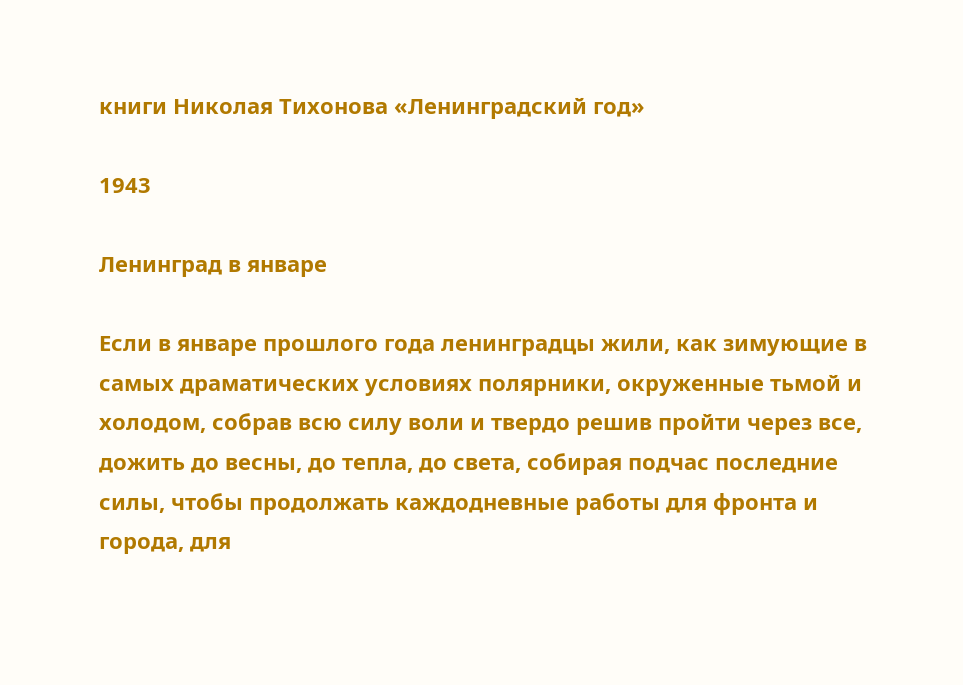книги Николая Тихонова «Ленинградский год»

1943

Ленинград в январе

Если в январе прошлого года ленинградцы жили, как зимующие в самых драматических условиях полярники, окруженные тьмой и холодом, собрав всю силу воли и твердо решив пройти через все, дожить до весны, до тепла, до света, собирая подчас последние силы, чтобы продолжать каждодневные работы для фронта и города, для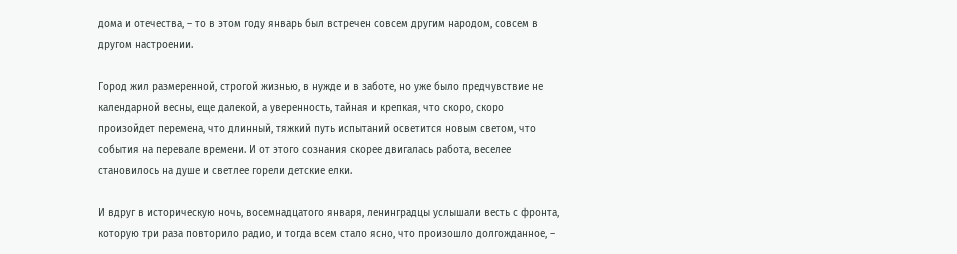дома и отечества, – то в этом году январь был встречен совсем другим народом, совсем в другом настроении.

Город жил размеренной, строгой жизнью, в нужде и в заботе, но уже было предчувствие не календарной весны, еще далекой, а уверенность, тайная и крепкая, что скоро, скоро произойдет перемена, что длинный, тяжкий путь испытаний осветится новым светом, что события на перевале времени. И от этого сознания скорее двигалась работа, веселее становилось на душе и светлее горели детские елки.

И вдруг в историческую ночь, восемнадцатого января, ленинградцы услышали весть с фронта, которую три раза повторило радио, и тогда всем стало ясно, что произошло долгожданное, –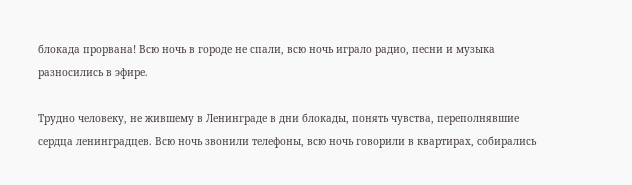блокада прорвана! Всю ночь в городе не спали, всю ночь играло радио, песни и музыка разносились в эфире.

Трудно человеку, не жившему в Ленинграде в дни блокады, понять чувства, переполнявшие сердца ленинградцев. Всю ночь звонили телефоны, всю ночь говорили в квартирах, собирались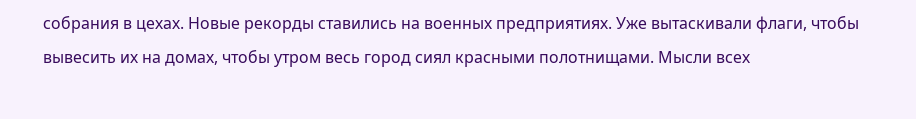собрания в цехах. Новые рекорды ставились на военных предприятиях. Уже вытаскивали флаги, чтобы вывесить их на домах, чтобы утром весь город сиял красными полотнищами. Мысли всех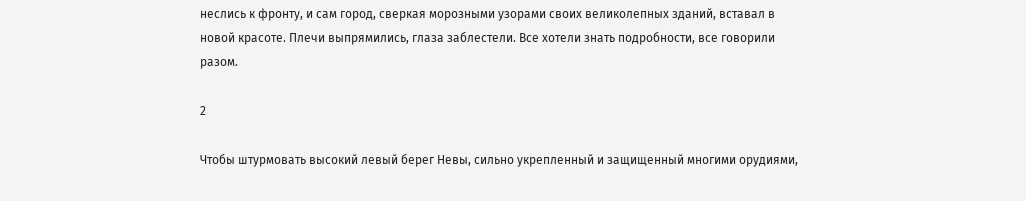неслись к фронту, и сам город, сверкая морозными узорами своих великолепных зданий, вставал в новой красоте. Плечи выпрямились, глаза заблестели. Все хотели знать подробности, все говорили разом.

2

Чтобы штурмовать высокий левый берег Невы, сильно укрепленный и защищенный многими орудиями,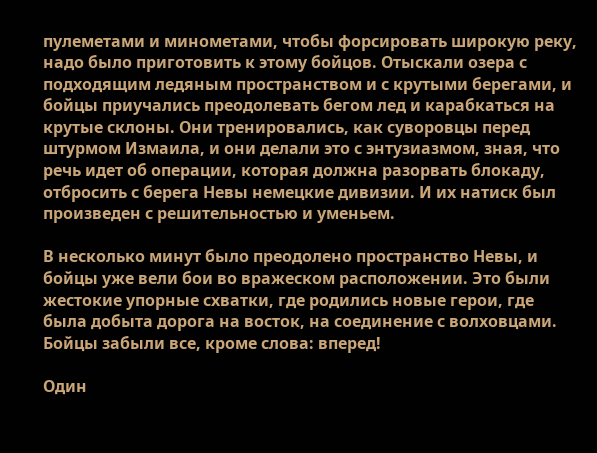пулеметами и минометами, чтобы форсировать широкую реку, надо было приготовить к этому бойцов. Отыскали озера с подходящим ледяным пространством и с крутыми берегами, и бойцы приучались преодолевать бегом лед и карабкаться на крутые склоны. Они тренировались, как суворовцы перед штурмом Измаила, и они делали это с энтузиазмом, зная, что речь идет об операции, которая должна разорвать блокаду, отбросить с берега Невы немецкие дивизии. И их натиск был произведен с решительностью и уменьем.

В несколько минут было преодолено пространство Невы, и бойцы уже вели бои во вражеском расположении. Это были жестокие упорные схватки, где родились новые герои, где была добыта дорога на восток, на соединение с волховцами. Бойцы забыли все, кроме слова: вперед!

Один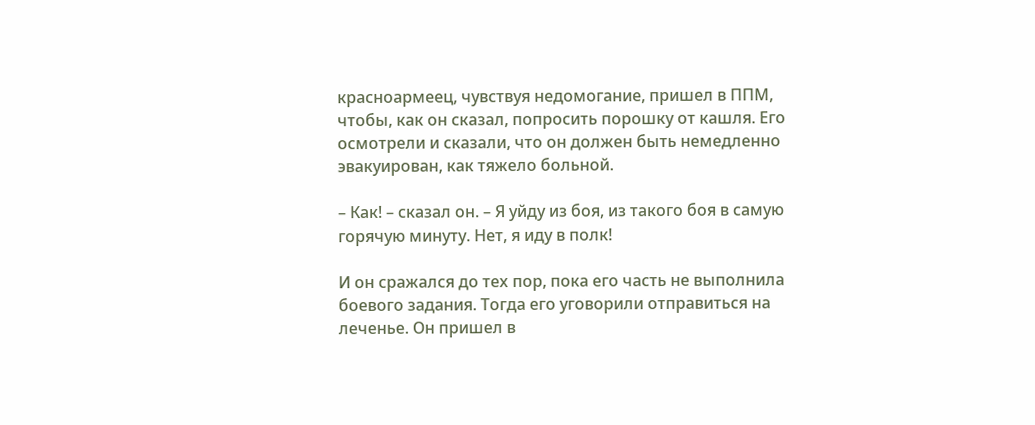красноармеец, чувствуя недомогание, пришел в ППМ, чтобы, как он сказал, попросить порошку от кашля. Его осмотрели и сказали, что он должен быть немедленно эвакуирован, как тяжело больной.

– Как! – сказал он. – Я уйду из боя, из такого боя в самую горячую минуту. Нет, я иду в полк!

И он сражался до тех пор, пока его часть не выполнила боевого задания. Тогда его уговорили отправиться на леченье. Он пришел в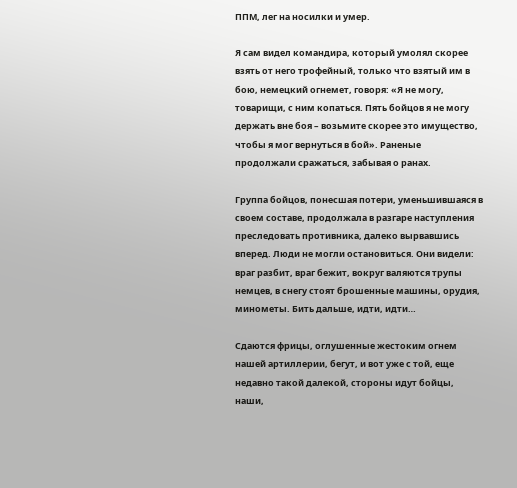ППМ, лег на носилки и умер.

Я сам видел командира, который умолял скорее взять от него трофейный, только что взятый им в бою, немецкий огнемет, говоря: «Я не могу, товарищи, с ним копаться. Пять бойцов я не могу держать вне боя – возьмите скорее это имущество, чтобы я мог вернуться в бой». Раненые продолжали сражаться, забывая о ранах.

Группа бойцов, понесшая потери, уменьшившаяся в своем составе, продолжала в разгаре наступления преследовать противника, далеко вырвавшись вперед. Люди не могли остановиться. Они видели: враг разбит, враг бежит, вокруг валяются трупы немцев, в снегу стоят брошенные машины, орудия, минометы. Бить дальше, идти, идти…

Сдаются фрицы, оглушенные жестоким огнем нашей артиллерии, бегут, и вот уже с той, еще недавно такой далекой, стороны идут бойцы, наши,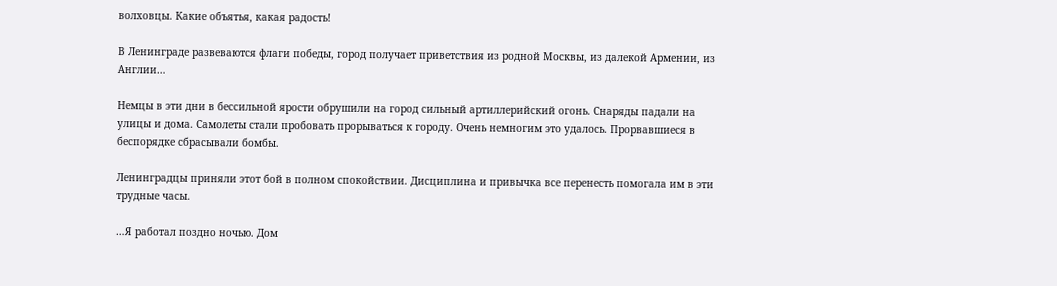волховцы. Какие объятья, какая радость!

В Ленинграде развеваются флаги победы, город получает приветствия из родной Москвы, из далекой Армении, из Англии…

Немцы в эти дни в бессильной ярости обрушили на город сильный артиллерийский огонь. Снаряды падали на улицы и дома. Самолеты стали пробовать прорываться к городу. Очень немногим это удалось. Прорвавшиеся в беспорядке сбрасывали бомбы.

Ленинградцы приняли этот бой в полном спокойствии. Дисциплина и привычка все перенесть помогала им в эти трудные часы.

…Я работал поздно ночью. Дом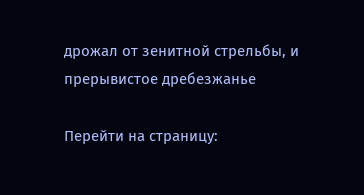дрожал от зенитной стрельбы, и прерывистое дребезжанье

Перейти на страницу: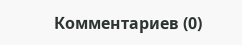Комментариев (0)